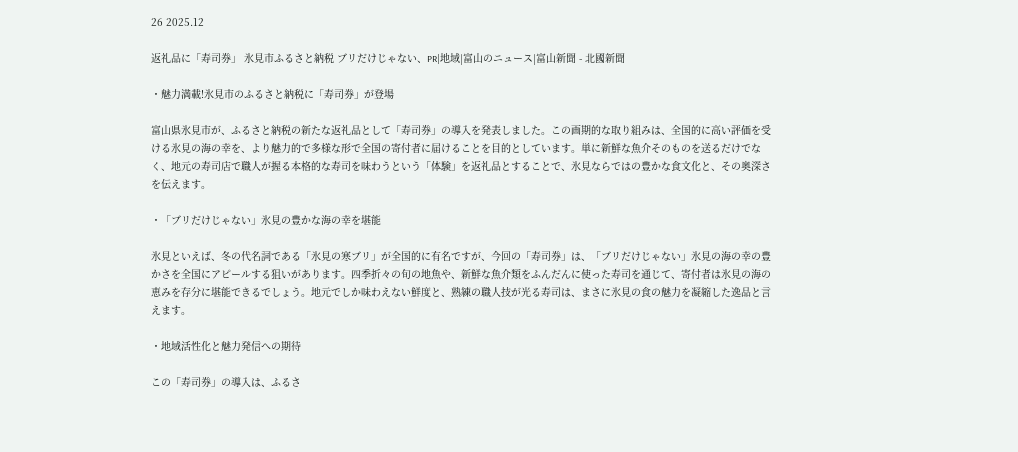26 2025.12

返礼品に「寿司券」 氷見市ふるさと納税 ブリだけじゃない、PR|地域|富山のニュース|富山新聞 - 北國新聞

・魅力満載!氷見市のふるさと納税に「寿司券」が登場

富山県氷見市が、ふるさと納税の新たな返礼品として「寿司券」の導入を発表しました。この画期的な取り組みは、全国的に高い評価を受ける氷見の海の幸を、より魅力的で多様な形で全国の寄付者に届けることを目的としています。単に新鮮な魚介そのものを送るだけでなく、地元の寿司店で職人が握る本格的な寿司を味わうという「体験」を返礼品とすることで、氷見ならではの豊かな食文化と、その奥深さを伝えます。

・「ブリだけじゃない」氷見の豊かな海の幸を堪能

氷見といえば、冬の代名詞である「氷見の寒ブリ」が全国的に有名ですが、今回の「寿司券」は、「ブリだけじゃない」氷見の海の幸の豊かさを全国にアピールする狙いがあります。四季折々の旬の地魚や、新鮮な魚介類をふんだんに使った寿司を通じて、寄付者は氷見の海の恵みを存分に堪能できるでしょう。地元でしか味わえない鮮度と、熟練の職人技が光る寿司は、まさに氷見の食の魅力を凝縮した逸品と言えます。

・地域活性化と魅力発信への期待

この「寿司券」の導入は、ふるさ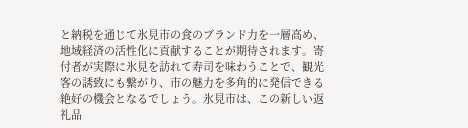と納税を通じて氷見市の食のブランド力を一層高め、地域経済の活性化に貢献することが期待されます。寄付者が実際に氷見を訪れて寿司を味わうことで、観光客の誘致にも繋がり、市の魅力を多角的に発信できる絶好の機会となるでしょう。氷見市は、この新しい返礼品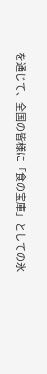を通じて、全国の皆様に「食の宝庫」としての氷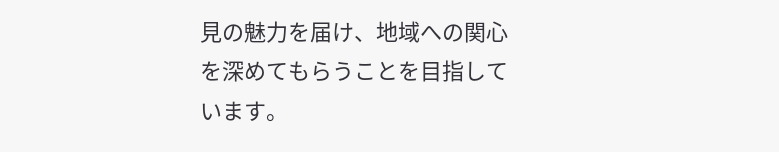見の魅力を届け、地域への関心を深めてもらうことを目指しています。